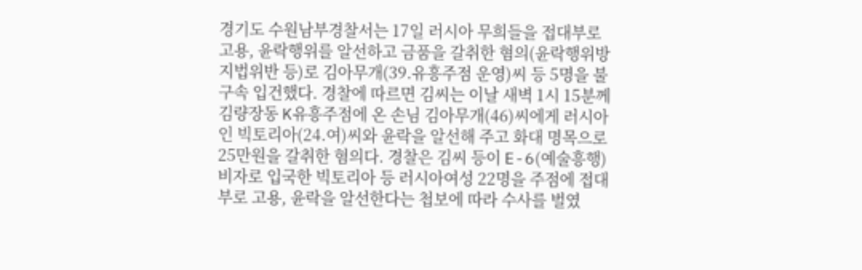경기도 수원남부경찰서는 17일 러시아 무희들을 접대부로 고용, 윤락행위를 알선하고 금품을 갈취한 혐의(윤락행위방지법위반 등)로 김아무개(39.유흥주점 운영)씨 등 5명을 불구속 입건했다. 경찰에 따르면 김씨는 이날 새벽 1시 15분께 김량장동 K유흥주점에 온 손님 김아무개(46)씨에게 러시아인 빅토리아(24.여)씨와 윤락을 알선해 주고 화대 명목으로 25만원을 갈취한 혐의다. 경찰은 김씨 등이 E-6(예술흥행)비자로 입국한 빅토리아 등 러시아여성 22명을 주점에 접대부로 고용, 윤락을 알선한다는 첩보에 따라 수사를 벌였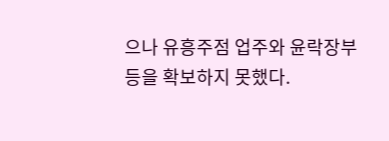으나 유흥주점 업주와 윤락장부 등을 확보하지 못했다.